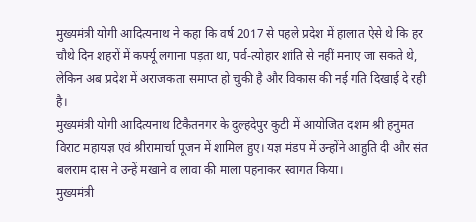मुख्यमंत्री योगी आदित्यनाथ ने कहा कि वर्ष 2017 से पहले प्रदेश में हालात ऐसे थे कि हर चौथे दिन शहरों में कर्फ्यू लगाना पड़ता था, पर्व-त्योहार शांति से नहीं मनाए जा सकते थे, लेकिन अब प्रदेश में अराजकता समाप्त हो चुकी है और विकास की नई गति दिखाई दे रही है।
मुख्यमंत्री योगी आदित्यनाथ टिकैतनगर के दुल्हदेपुर कुटी में आयोजित दशम श्री हनुमत विराट महायज्ञ एवं श्रीरामार्चा पूजन में शामिल हुए। यज्ञ मंडप में उन्होंने आहुति दी और संत बलराम दास ने उन्हें मखाने व लावा की माला पहनाकर स्वागत किया।
मुख्यमंत्री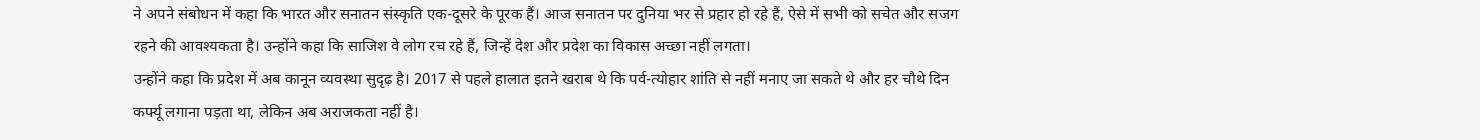ने अपने संबोधन में कहा कि भारत और सनातन संस्कृति एक-दूसरे के पूरक हैं। आज सनातन पर दुनिया भर से प्रहार हो रहे हैं, ऐसे में सभी को सचेत और सजग रहने की आवश्यकता है। उन्होंने कहा कि साजिश वे लोग रच रहे हैं, जिन्हें देश और प्रदेश का विकास अच्छा नहीं लगता।
उन्होंने कहा कि प्रदेश में अब कानून व्यवस्था सुदृढ़ है। 2017 से पहले हालात इतने खराब थे कि पर्व-त्योहार शांति से नहीं मनाए जा सकते थे और हर चौथे दिन कर्फ्यू लगाना पड़ता था, लेकिन अब अराजकता नहीं है।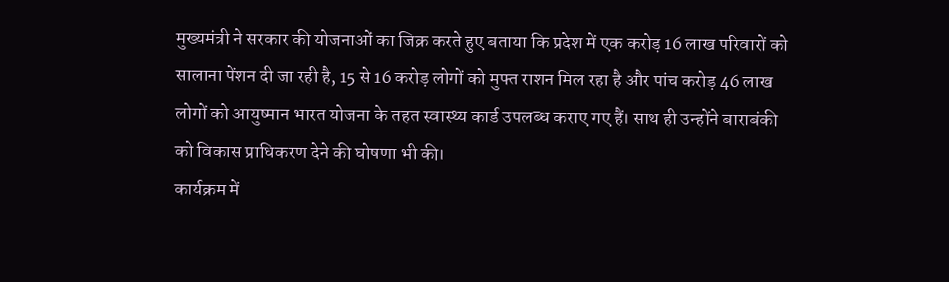मुख्यमंत्री ने सरकार की योजनाओं का जिक्र करते हुए बताया कि प्रदेश में एक करोड़ 16 लाख परिवारों को सालाना पेंशन दी जा रही है, 15 से 16 करोड़ लोगों को मुफ्त राशन मिल रहा है और पांच करोड़ 46 लाख लोगों को आयुष्मान भारत योजना के तहत स्वास्थ्य कार्ड उपलब्ध कराए गए हैं। साथ ही उन्होंने बाराबंकी को विकास प्राधिकरण देने की घोषणा भी की।
कार्यक्रम में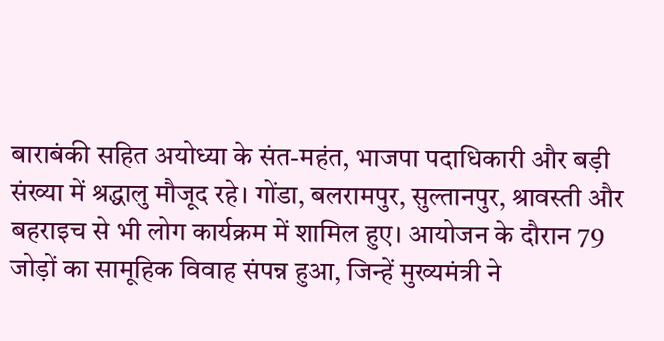बाराबंकी सहित अयोध्या के संत-महंत, भाजपा पदाधिकारी और बड़ी संख्या में श्रद्धालु मौजूद रहे। गोंडा, बलरामपुर, सुल्तानपुर, श्रावस्ती और बहराइच से भी लोग कार्यक्रम में शामिल हुए। आयोजन के दौरान 79 जोड़ों का सामूहिक विवाह संपन्न हुआ, जिन्हें मुख्यमंत्री ने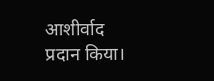आशीर्वाद प्रदान किया।